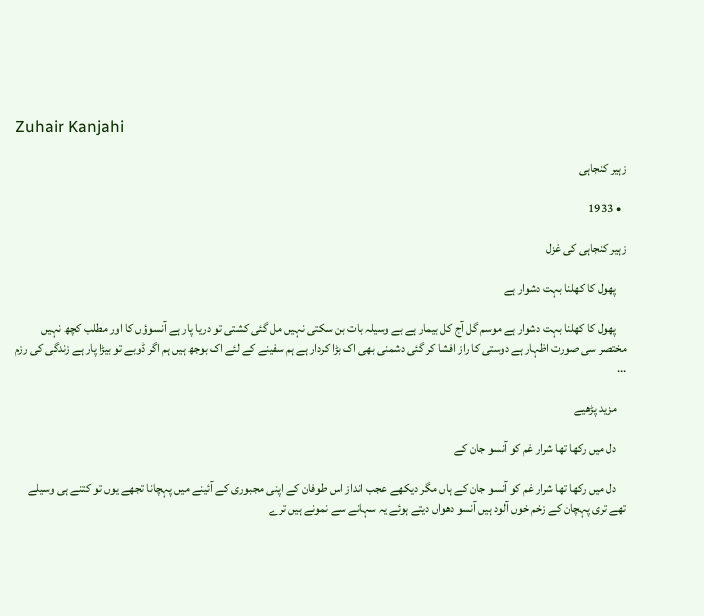Zuhair Kanjahi

زہیر کنجاہی

  • 1933

زہیر کنجاہی کی غزل

    پھول کا کھلنا بہت دشوار ہے

    پھول کا کھلنا بہت دشوار ہے موسم گل آج کل بیمار ہے بے وسیلہ بات بن سکتی نہیں مل گئی کشتی تو دریا پار ہے آنسوؤں کا اور مطلب کچھ نہیں مختصر سی صورت اظہار ہے دوستی کا راز افشا کر گئی دشمنی بھی اک بڑا کردار ہے ہم سفینے کے لئے اک بوجھ ہیں ہم اگر ڈوبے تو بیڑا پار ہے زندگی کی رزم ...

    مزید پڑھیے

    دل میں رکھا تھا شرار غم کو آنسو جان کے

    دل میں رکھا تھا شرار غم کو آنسو جان کے ہاں مگر دیکھے عجب انداز اس طوفان کے اپنی مجبوری کے آئینے میں پہچانا تجھے یوں تو کتنے ہی وسیلے تھے تری پہچان کے زخم خوں آلود ہیں آنسو دھواں دیتے ہوئے یہ سہانے سے نمونے ہیں ترے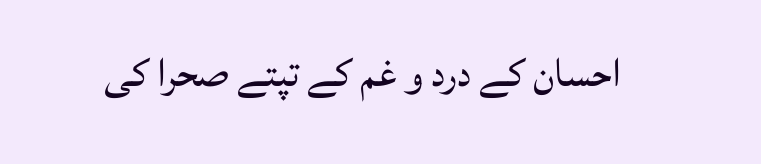احسان کے درد و غم کے تپتے صحرا کی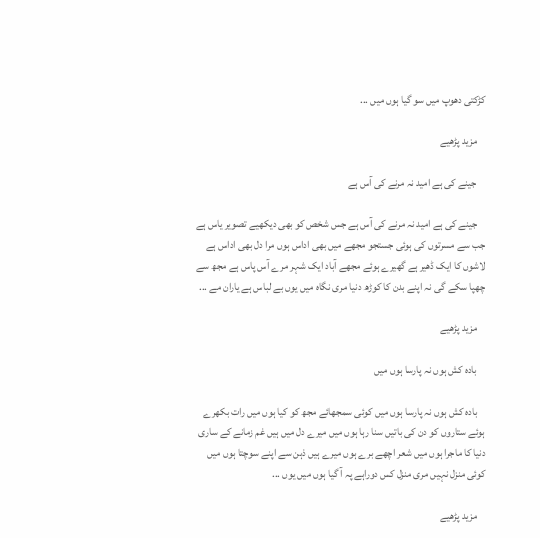کڑکتی دھوپ میں سو گیا ہوں میں ...

    مزید پڑھیے

    جینے کی ہے امید نہ مرنے کی آس ہے

    جینے کی ہے امید نہ مرنے کی آس ہے جس شخص کو بھی دیکھیے تصویر یاس ہے جب سے مسرتوں کی ہوئی جستجو مجھے میں بھی اداس ہوں مرا دل بھی اداس ہے لاشوں کا ایک ڈھیر ہے گھیرے ہوئے مجھے آباد ایک شہر مرے آس پاس ہے مجھ سے چھپا سکے گی نہ اپنے بدن کا کوڑھ دنیا مری نگاہ میں یوں بے لباس ہے یاران مے ...

    مزید پڑھیے

    بادہ کش ہوں نہ پارسا ہوں میں

    بادہ کش ہوں نہ پارسا ہوں میں کوئی سمجھائے مجھ کو کیا ہوں میں رات بکھرے ہوئے ستاروں کو دن کی باتیں سنا رہا ہوں میں میرے دل میں ہیں غم زمانے کے ساری دنیا کا ماجرا ہوں میں شعر اچھے برے ہوں میرے ہیں ذہن سے اپنے سوچتا ہوں میں کوئی منزل نہیں مری منزل کس دوراہے پہ آ گیا ہوں میں یوں ...

    مزید پڑھیے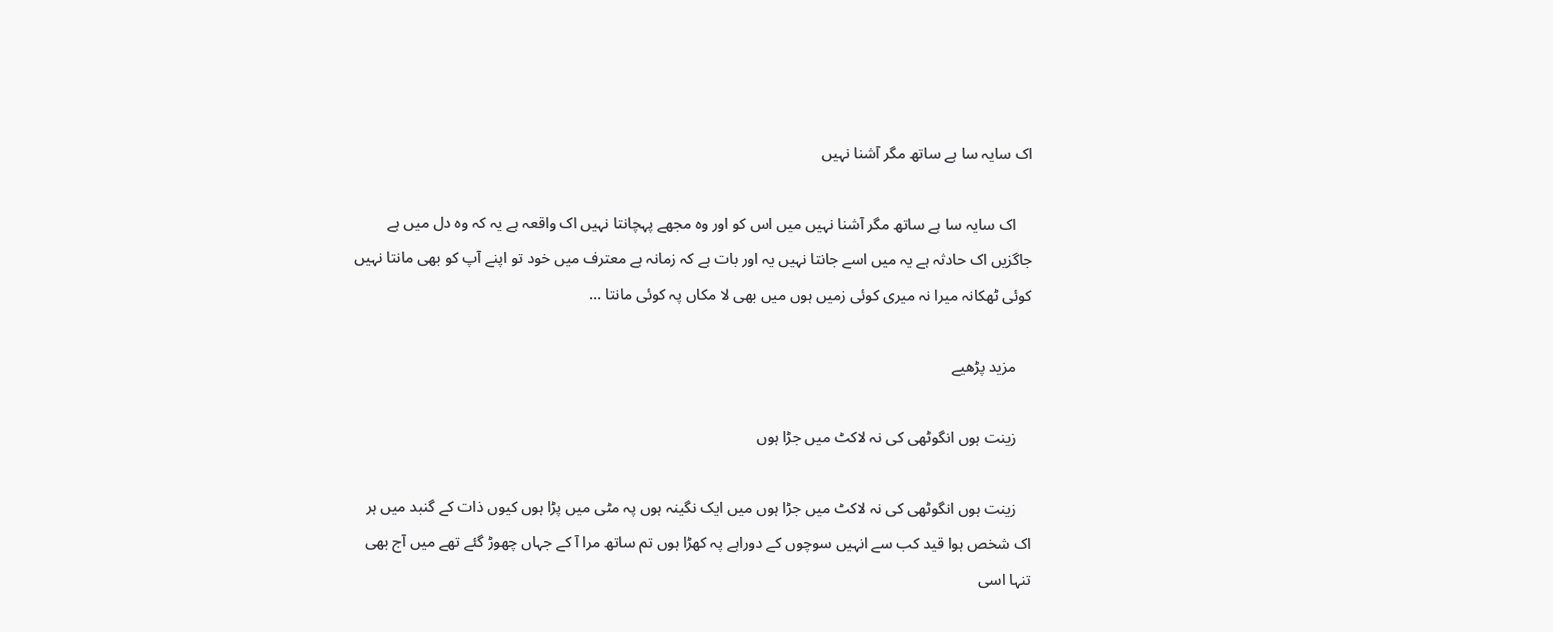اک سایہ سا ہے ساتھ مگر آشنا نہیں

    اک سایہ سا ہے ساتھ مگر آشنا نہیں میں اس کو اور وہ مجھے پہچانتا نہیں اک واقعہ ہے یہ کہ وہ دل میں ہے جاگزیں اک حادثہ ہے یہ میں اسے جانتا نہیں یہ اور بات ہے کہ زمانہ ہے معترف میں خود تو اپنے آپ کو بھی مانتا نہیں کوئی ٹھکانہ میرا نہ میری کوئی زمیں ہوں میں بھی لا مکاں پہ کوئی مانتا ...

    مزید پڑھیے

    زینت ہوں انگوٹھی کی نہ لاکٹ میں جڑا ہوں

    زینت ہوں انگوٹھی کی نہ لاکٹ میں جڑا ہوں میں ایک نگینہ ہوں پہ مٹی میں پڑا ہوں کیوں ذات کے گنبد میں ہر اک شخص ہوا قید کب سے انہیں سوچوں کے دوراہے پہ کھڑا ہوں تم ساتھ مرا آ کے جہاں چھوڑ گئے تھے میں آج بھی تنہا اسی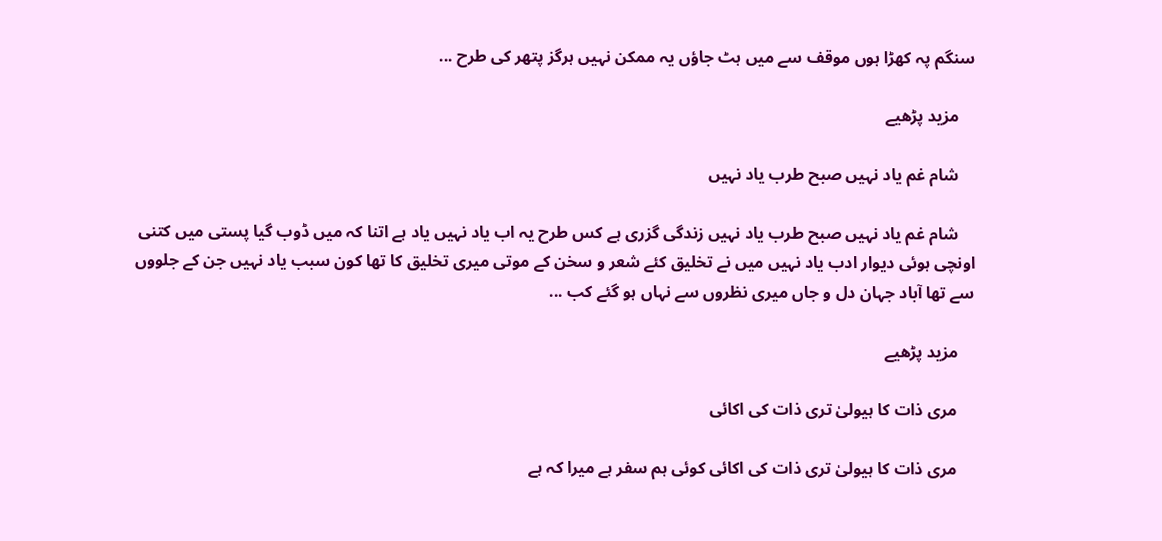سنگم پہ کھڑا ہوں موقف سے میں ہٹ جاؤں یہ ممکن نہیں ہرگز پتھر کی طرح ...

    مزید پڑھیے

    شام غم یاد نہیں صبح طرب یاد نہیں

    شام غم یاد نہیں صبح طرب یاد نہیں زندگی گزری ہے کس طرح یہ اب یاد نہیں یاد ہے اتنا کہ میں ڈوب گیا پستی میں کتنی اونچی ہوئی دیوار‌ ادب یاد نہیں میں نے تخلیق کئے شعر و سخن کے موتی میری تخلیق کا تھا کون سبب یاد نہیں جن کے جلووں سے تھا آباد جہان دل و جاں میری نظروں سے نہاں ہو گئے کب ...

    مزید پڑھیے

    مری ذات کا ہیولیٰ تری ذات کی اکائی

    مری ذات کا ہیولیٰ تری ذات کی اکائی کوئی ہم سفر ہے میرا کہ ہے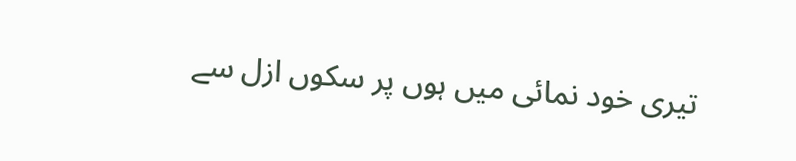تیری خود نمائی میں ہوں پر سکوں ازل سے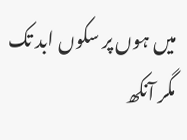میں ہوں پر سکوں ابد تک مگر آنکھ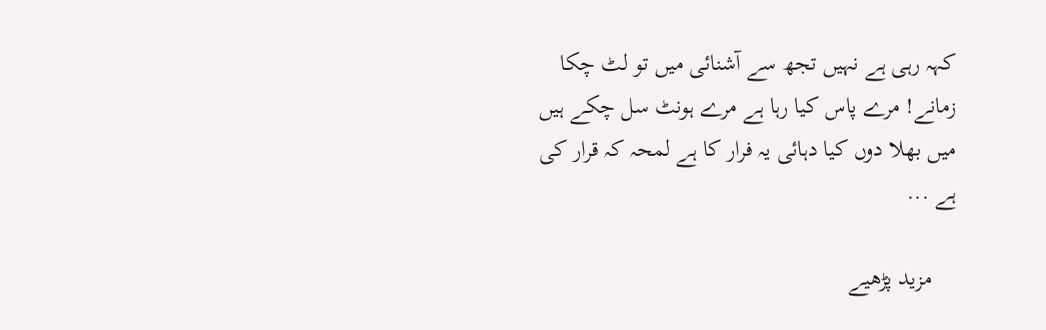کہہ رہی ہے نہیں تجھ سے آشنائی میں تو لٹ چکا زمانے! مرے پاس کیا رہا ہے مرے ہونٹ سل چکے ہیں میں بھلا دوں کیا دہائی یہ فرار کا ہے لمحہ کہ قرار کی ہے ...

    مزید پڑھیے